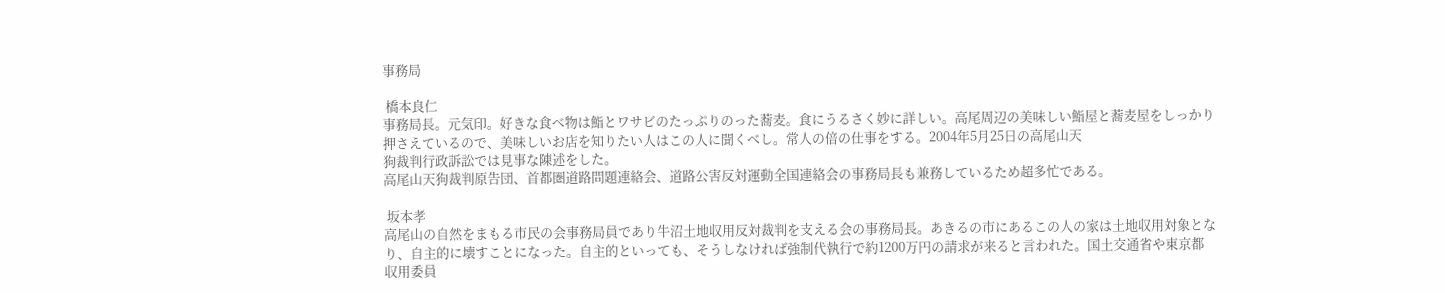事務局

 橋本良仁
事務局長。元気印。好きな食べ物は鮨とワサビのたっぷりのった蕎麦。食にうるさく妙に詳しい。高尾周辺の美味しい鮨屋と蕎麦屋をしっかり押さえているので、美味しいお店を知りたい人はこの人に聞くべし。常人の倍の仕事をする。2004年5月25日の高尾山天
狗裁判行政訴訟では見事な陳述をした。
高尾山天狗裁判原告団、首都圏道路問題連絡会、道路公害反対運動全国連絡会の事務局長も兼務しているため超多忙である。

 坂本孝
高尾山の自然をまもる市民の会事務局員であり牛沼土地収用反対裁判を支える会の事務局長。あきるの市にあるこの人の家は土地収用対象となり、自主的に壊すことになった。自主的といっても、そうしなければ強制代執行で約1200万円の請求が来ると言われた。国土交通省や東京都収用委員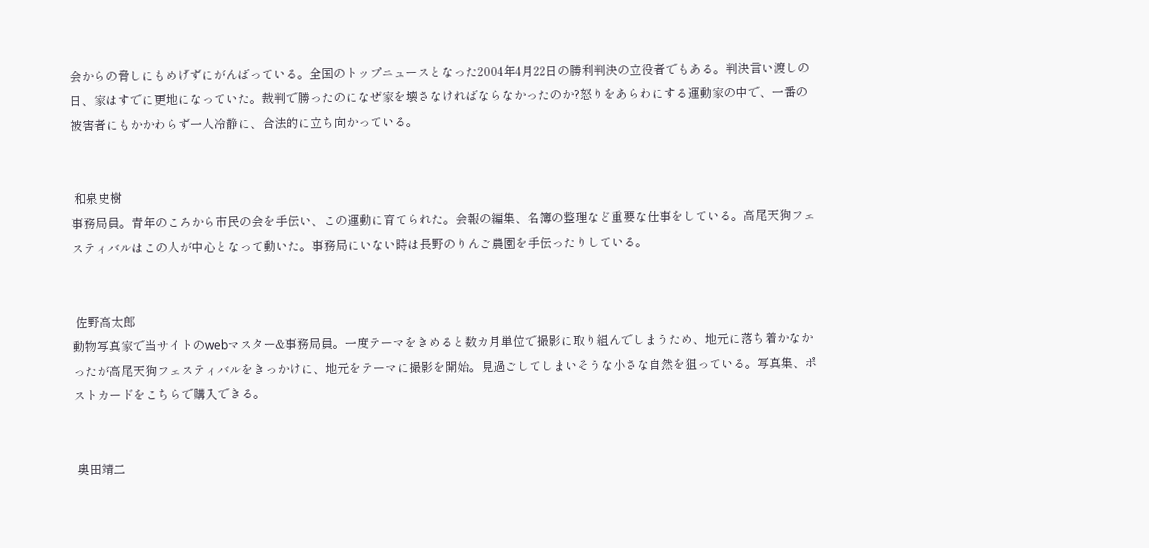会からの脅しにもめげずにがんばっている。全国のトップニュースとなった2004年4月22日の勝利判決の立役者でもある。判決言い渡しの日、家はすでに更地になっていた。裁判で勝ったのになぜ家を壊さなければならなかったのか?怒りをあらわにする運動家の中で、一番の被害者にもかかわらず一人冷静に、合法的に立ち向かっている。


 和泉史樹
事務局員。青年のころから市民の会を手伝い、この運動に育てられた。会報の編集、名簿の整理など重要な仕事をしている。高尾天狗フェスティバルはこの人が中心となって動いた。事務局にいない時は長野のりんご農園を手伝ったりしている。


 佐野高太郎
動物写真家で当サイトのwebマスター&事務局員。一度テーマをきめると数カ月単位で撮影に取り組んでしまうため、地元に落ち着かなかったが高尾天狗フェスティバルをきっかけに、地元をテーマに撮影を開始。見過ごしてしまいそうな小さな自然を狙っている。写真集、ポストカードをこちらで購入できる。


 奥田靖二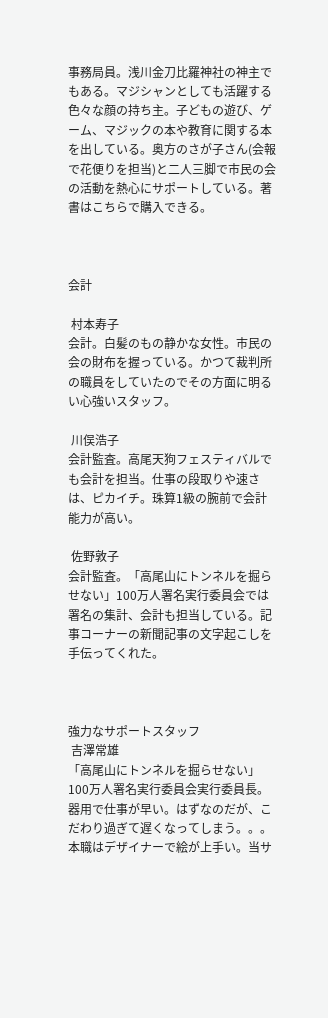事務局員。浅川金刀比羅神社の神主でもある。マジシャンとしても活躍する色々な顔の持ち主。子どもの遊び、ゲーム、マジックの本や教育に関する本を出している。奥方のさが子さん(会報で花便りを担当)と二人三脚で市民の会の活動を熱心にサポートしている。著書はこちらで購入できる。



会計

 村本寿子
会計。白髪のもの静かな女性。市民の会の財布を握っている。かつて裁判所の職員をしていたのでその方面に明るい心強いスタッフ。

 川俣浩子
会計監査。高尾天狗フェスティバルでも会計を担当。仕事の段取りや速さは、ピカイチ。珠算1級の腕前で会計能力が高い。

 佐野敦子
会計監査。「高尾山にトンネルを掘らせない」100万人署名実行委員会では署名の集計、会計も担当している。記事コーナーの新聞記事の文字起こしを手伝ってくれた。



強力なサポートスタッフ
 吉澤常雄
「高尾山にトンネルを掘らせない」100万人署名実行委員会実行委員長。器用で仕事が早い。はずなのだが、こだわり過ぎて遅くなってしまう。。。本職はデザイナーで絵が上手い。当サ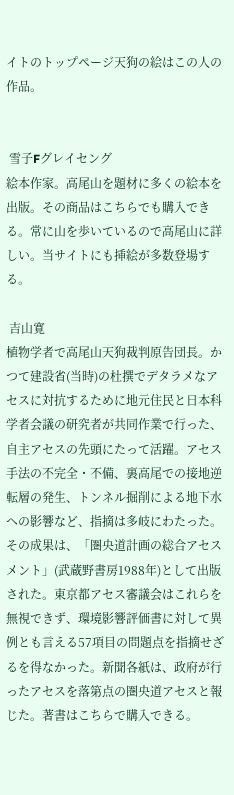イトのトップページ天狗の絵はこの人の作品。


 雪子Fグレイセング
絵本作家。高尾山を題材に多くの絵本を出版。その商品はこちらでも購入できる。常に山を歩いているので高尾山に詳しい。当サイトにも挿絵が多数登場する。

 吉山寛
植物学者で高尾山天狗裁判原告団長。かつて建設省(当時)の杜撰でデタラメなアセスに対抗するために地元住民と日本科学者会議の研究者が共同作業で行った、自主アセスの先頭にたって活躍。アセス手法の不完全・不備、裏高尾での接地逆転層の発生、トンネル掘削による地下水への影響など、指摘は多岐にわたった。その成果は、「圏央道計画の総合アセスメント」(武蔵野書房1988年)として出版された。東京都アセス審議会はこれらを無視できず、環境影響評価書に対して異例とも言える57項目の問題点を指摘せざるを得なかった。新聞各紙は、政府が行ったアセスを落第点の圏央道アセスと報じた。著書はこちらで購入できる。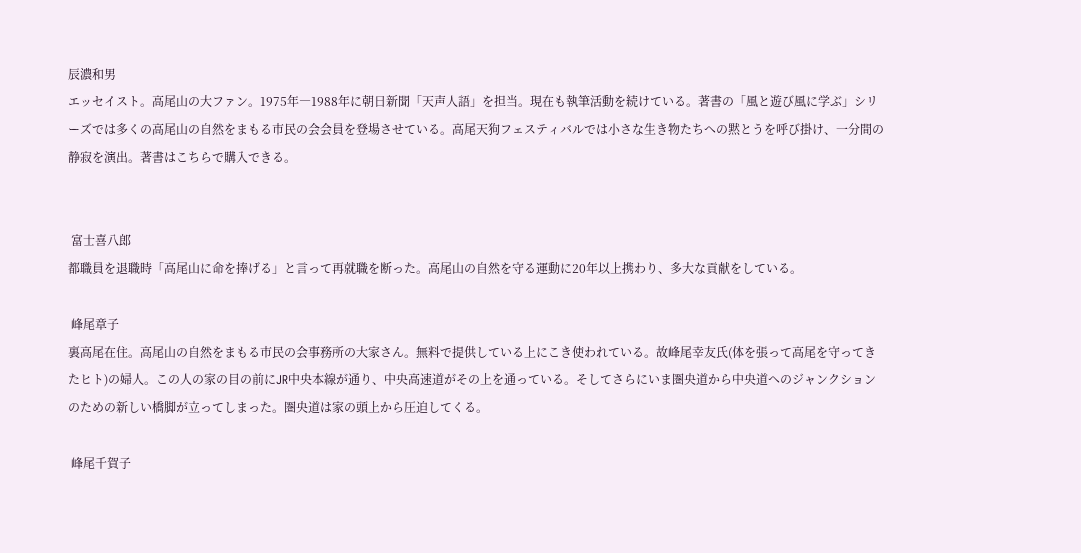辰濃和男
エッセイスト。高尾山の大ファン。1975年―1988年に朝日新聞「天声人語」を担当。現在も執筆活動を続けている。著書の「風と遊び風に学ぶ」シリーズでは多くの高尾山の自然をまもる市民の会会員を登場させている。高尾天狗フェスティバルでは小さな生き物たちへの黙とうを呼び掛け、一分間の静寂を演出。著書はこちらで購入できる。


 富士喜八郎
都職員を退職時「高尾山に命を捧げる」と言って再就職を断った。高尾山の自然を守る運動に20年以上携わり、多大な貢献をしている。

 峰尾章子
裏高尾在住。高尾山の自然をまもる市民の会事務所の大家さん。無料で提供している上にこき使われている。故峰尾幸友氏(体を張って高尾を守ってきたヒト)の婦人。この人の家の目の前にJR中央本線が通り、中央高速道がその上を通っている。そしてさらにいま圏央道から中央道へのジャンクションのための新しい橋脚が立ってしまった。圏央道は家の頭上から圧迫してくる。

 峰尾千賀子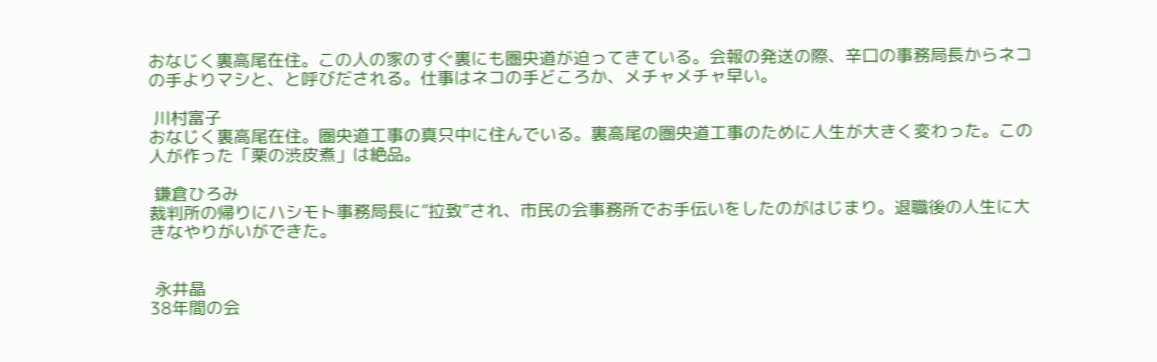おなじく裏高尾在住。この人の家のすぐ裏にも圏央道が迫ってきている。会報の発送の際、辛口の事務局長からネコの手よりマシと、と呼びだされる。仕事はネコの手どころか、メチャメチャ早い。

 川村富子
おなじく裏高尾在住。圏央道工事の真只中に住んでいる。裏高尾の圏央道工事のために人生が大きく変わった。この人が作った「栗の渋皮煮」は絶品。

 鎌倉ひろみ
裁判所の帰りにハシモト事務局長に”拉致”され、市民の会事務所でお手伝いをしたのがはじまり。退職後の人生に大きなやりがいができた。


 永井晶
38年間の会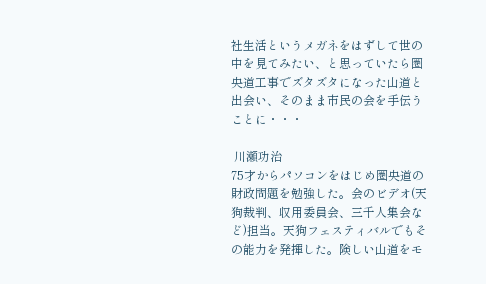社生活というメガネをはずして世の中を見てみたい、と思っていたら圏央道工事でズタズタになった山道と出会い、そのまま市民の会を手伝うことに・・・

 川瀬功治
75才からパソコンをはじめ圏央道の財政問題を勉強した。会のビデオ(天狗裁判、収用委員会、三千人集会など)担当。天狗フェスティバルでもその能力を発揮した。険しい山道をモ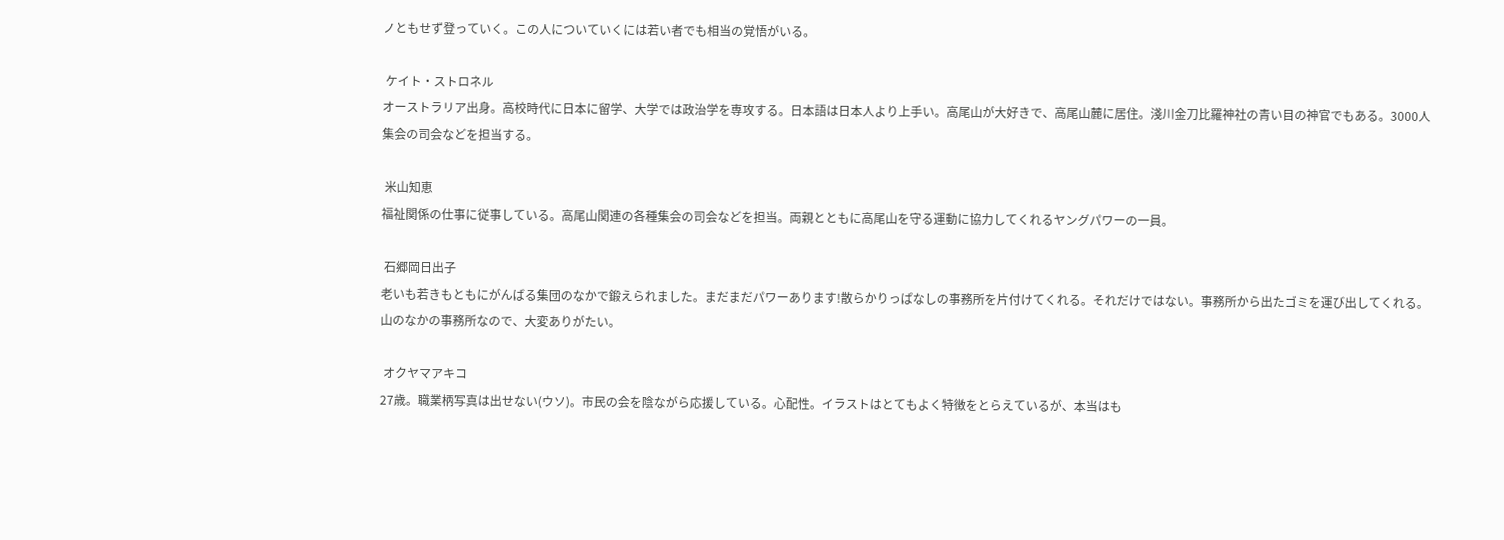ノともせず登っていく。この人についていくには若い者でも相当の覚悟がいる。

 ケイト・ストロネル
オーストラリア出身。高校時代に日本に留学、大学では政治学を専攻する。日本語は日本人より上手い。高尾山が大好きで、高尾山麓に居住。淺川金刀比羅神社の青い目の神官でもある。3000人集会の司会などを担当する。

 米山知恵
福祉関係の仕事に従事している。高尾山関連の各種集会の司会などを担当。両親とともに高尾山を守る運動に協力してくれるヤングパワーの一員。

 石郷岡日出子
老いも若きもともにがんばる集団のなかで鍛えられました。まだまだパワーあります!散らかりっぱなしの事務所を片付けてくれる。それだけではない。事務所から出たゴミを運び出してくれる。山のなかの事務所なので、大変ありがたい。

 オクヤマアキコ
27歳。職業柄写真は出せない(ウソ)。市民の会を陰ながら応援している。心配性。イラストはとてもよく特徴をとらえているが、本当はも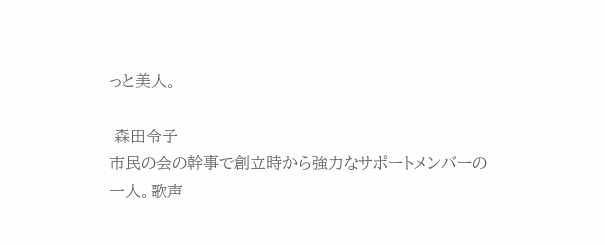っと美人。

 森田令子
市民の会の幹事で創立時から強力なサポートメンバーの一人。歌声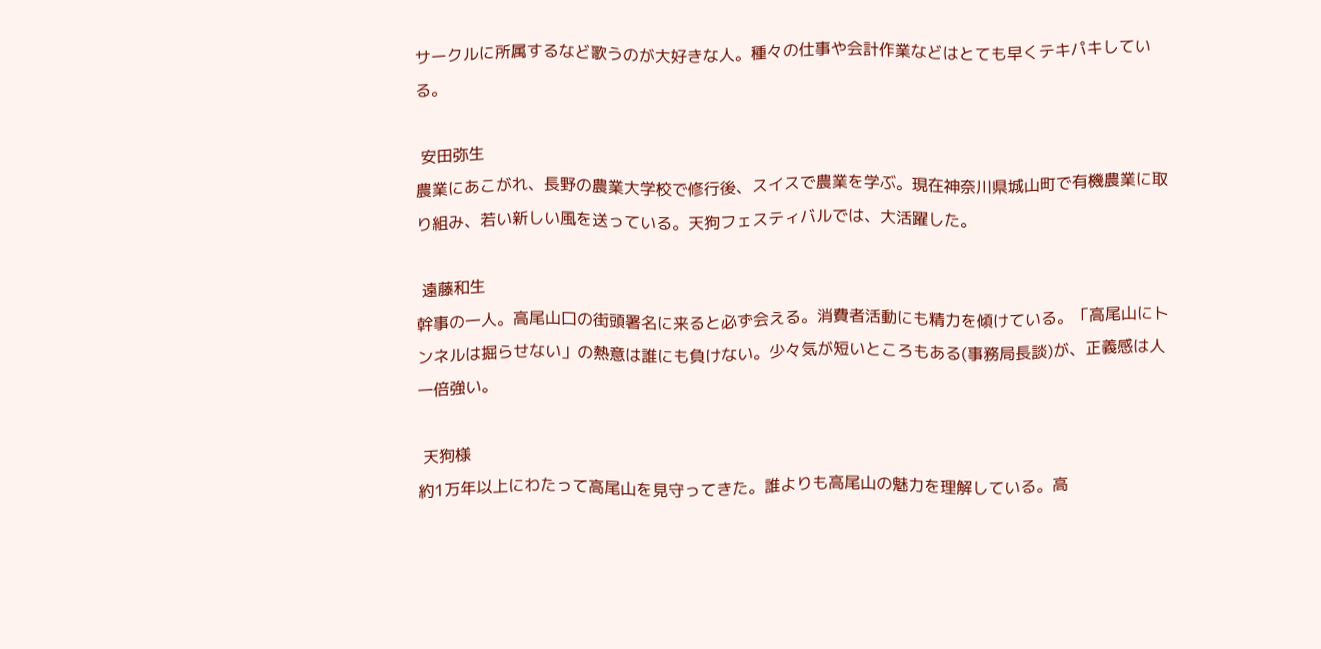サークルに所属するなど歌うのが大好きな人。種々の仕事や会計作業などはとても早くテキパキしている。

 安田弥生
農業にあこがれ、長野の農業大学校で修行後、スイスで農業を学ぶ。現在神奈川県城山町で有機農業に取り組み、若い新しい風を送っている。天狗フェスティバルでは、大活躍した。

 遠藤和生
幹事の一人。高尾山口の街頭署名に来ると必ず会える。消費者活動にも精力を傾けている。「高尾山にトンネルは掘らせない」の熱意は誰にも負けない。少々気が短いところもある(事務局長談)が、正義感は人一倍強い。

 天狗様
約1万年以上にわたって高尾山を見守ってきた。誰よりも高尾山の魅力を理解している。高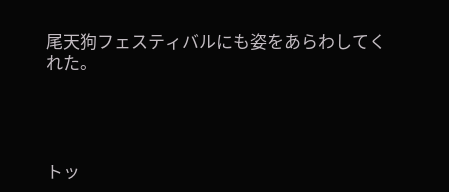尾天狗フェスティバルにも姿をあらわしてくれた。




トッ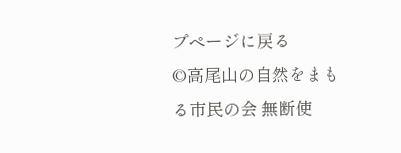プページに戻る
©高尾山の自然をまもる市民の会 無断使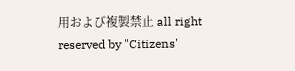用および複製禁止 all right reserved by "Citizens'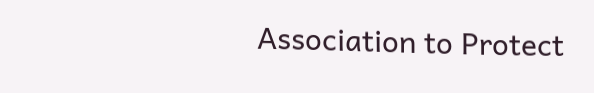Association to Protect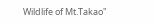Wildlife of Mt.Takao"